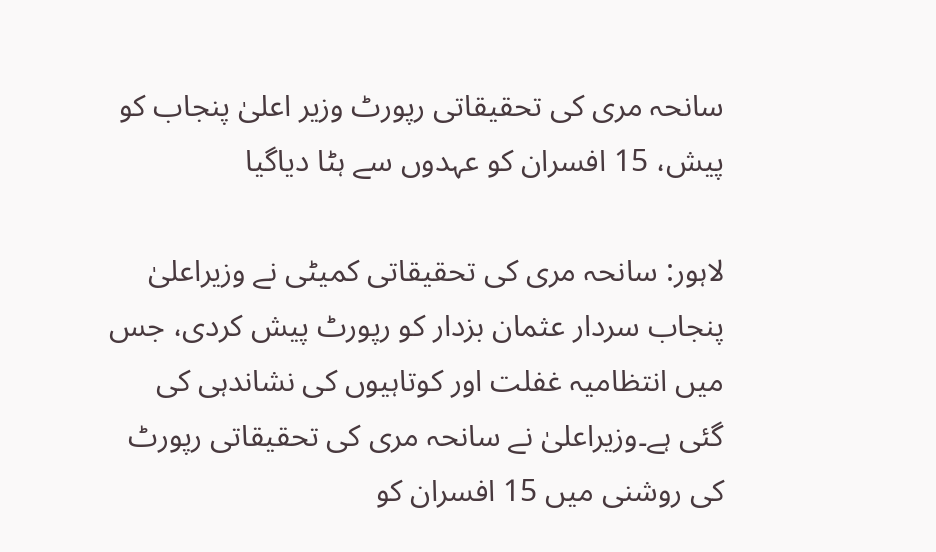سانحہ مری کی تحقیقاتی رپورٹ وزیر اعلیٰ پنجاب کو پیش، 15 افسران کو عہدوں سے ہٹا دیاگیا

لاہور: سانحہ مری کی تحقیقاتی کمیٹی نے وزیراعلیٰ پنجاب سردار عثمان بزدار کو رپورٹ پیش کردی، جس میں انتظامیہ غفلت اور کوتاہیوں کی نشاندہی کی گئی ہے۔وزیراعلیٰ نے سانحہ مری کی تحقیقاتی رپورٹ کی روشنی میں 15 افسران کو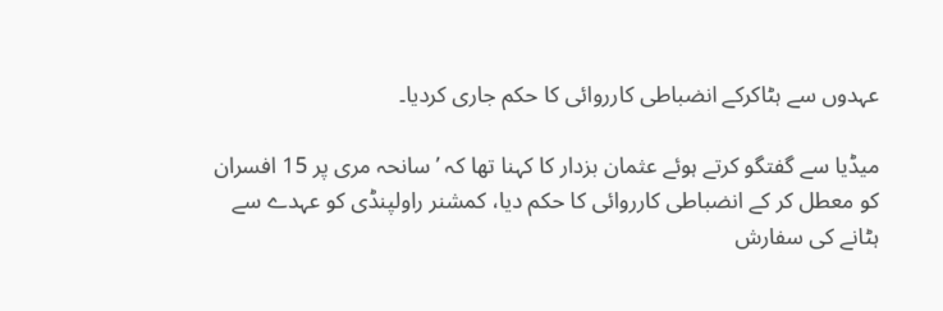عہدوں سے ہٹاکرکے انضباطی کارروائی کا حکم جاری کردیا۔

میڈیا سے گفتگو کرتے ہوئے عثمان بزدار کا کہنا تھا کہ ’سانحہ مری پر 15 افسران کو معطل کر کے انضباطی کارروائی کا حکم دیا، کمشنر راولپنڈی کو عہدے سے ہٹانے کی سفارش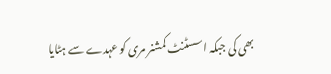بھی کی جبکہ اسسٹنٹ کمشنر مری کو عہدے سے ہٹایا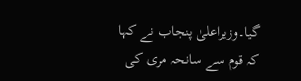گیا۔وزیراعلیٰ پنجاب نے کہا کہ قوم سے سانحہ مری کی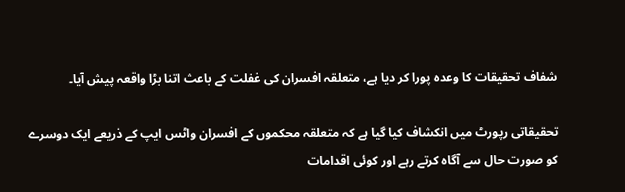شفاف تحقیقات کا وعدہ پورا کر دیا ہے، متعلقہ افسران کی غفلت کے باعث اتنا بڑا واقعہ پیش آیا۔

تحقیقاتی رپورٹ میں انکشاف کیا گیا ہے کہ متعلقہ محکموں کے افسران واٹس ایپ کے ذریعے ایک دوسرے کو صورت حال سے آگاہ کرتے رہے اور کوئی اقدامات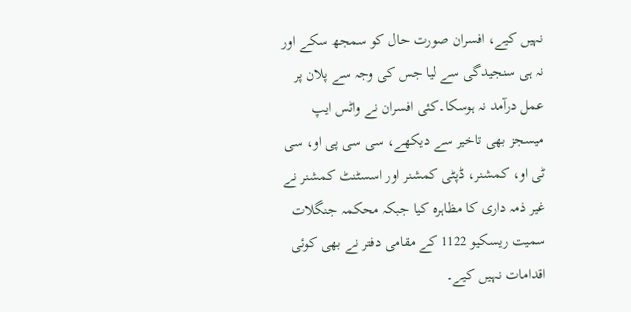نہیں کیے، افسران صورت حال کو سمجھ سکے اور نہ ہی سنجیدگی سے لیا جس کی وجہ سے پلان پر عمل درآمد نہ ہوسکا۔کئی افسران نے واٹس ایپ میسجز بھی تاخیر سے دیکھے، سی سی پی او، سی ٹی او، کمشنر، ڈپٹی کمشنر اور اسسٹنٹ کمشنر نے غیر ذمہ داری کا مظاہرہ کیا جبکہ محکمہ جنگلات سمیت ریسکیو 1122 کے مقامی دفتر نے بھی کوئی اقدامات نہیں کیے۔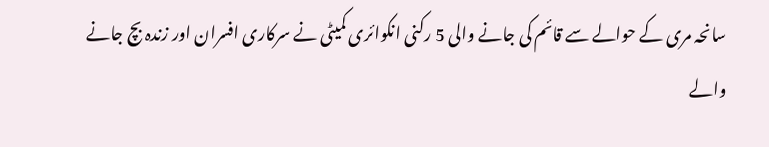سانحہ مری کے حوالے سے قائم کی جانے والی 5 رکنی انکوائری کمیٹی نے سرکاری افسران اور زندہ بچ جانے والے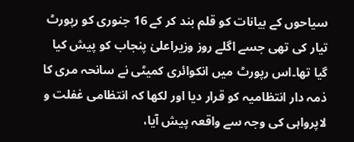سیاحوں کے بیانات کو قلم بند کر کے 16 جنوری کو رپورٹ تیار کی تھی جسے اگلے روز وزیراعلیٰ پنجاب کو پیش کیا گیا تھا۔اس رپورٹ میں انکوائری کمیٹی نے سانحہ مری کا ذمہ دار انتظامیہ کو قرار دیا اور لکھا کہ انتظامی غفلت و لاپرواہی کی وجہ سے واقعہ پیش آیا،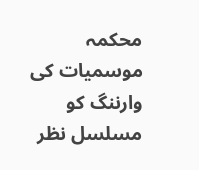محکمہ موسمیات کی وارننگ کو مسلسل نظر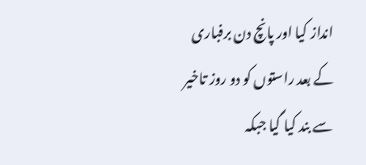انداز کیا اور پانچ دن برفباری کے بعد راستوں کو دو روز تاخیر سے بند کیا گیا جبکہ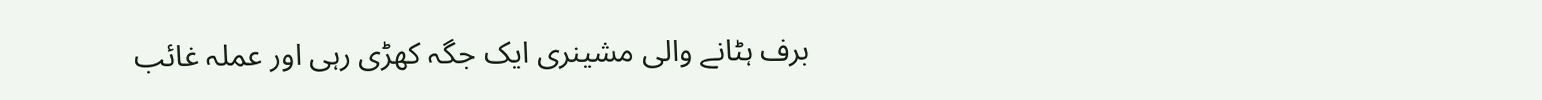برف ہٹانے والی مشینری ایک جگہ کھڑی رہی اور عملہ غائب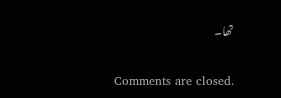تھا۔

Comments are closed.